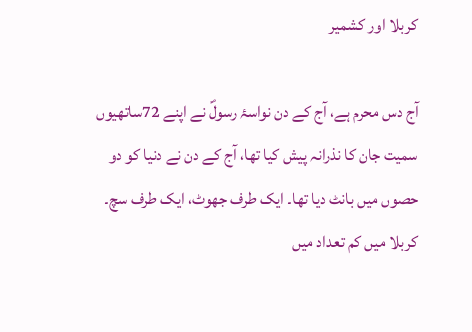کربلا اور کشمیر

آج دس محرم ہے، آج کے دن نواسۂ رسولؐ نے اپنے 72ساتھیوں سمیت جان کا نذرانہ پیش کیا تھا، آج کے دن نے دنیا کو دو حصوں میں بانٹ دیا تھا۔ ایک طرف جھوٹ، ایک طرف سچ۔ کربلا میں کم تعداد میں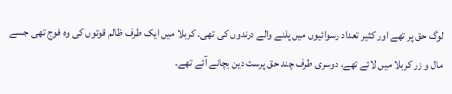لوگ حق پر تھے اور کثیر تعداد رسوائیوں میں پلنے والے درندوں کی تھی۔ کربلا میں ایک طرف ظالم قوتوں کی وہ فوج تھی جسے مال و زر کربلا میں لائے تھے، دوسری طرف چند حق پرست دین بچانے آئے تھے۔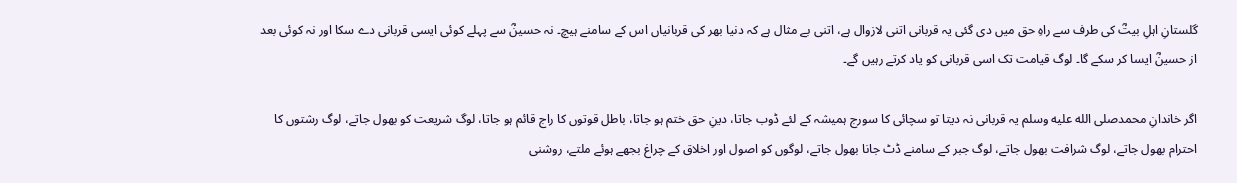گلستانِ اہلِ بیتؓ کی طرف سے راہِ حق میں دی گئی یہ قربانی اتنی لازوال ہے، اتنی بے مثال ہے کہ دنیا بھر کی قربانیاں اس کے سامنے ہیچ۔ نہ حسینؓ سے پہلے کوئی ایسی قربانی دے سکا اور نہ کوئی بعد از حسینؓ ایسا کر سکے گا۔ لوگ قیامت تک اسی قربانی کو یاد کرتے رہیں گے۔

اگر خاندانِ محمدصلى الله عليه وسلم یہ قربانی نہ دیتا تو سچائی کا سورج ہمیشہ کے لئے ڈوب جاتا، دینِ حق ختم ہو جاتا، باطل قوتوں کا راج قائم ہو جاتا، لوگ شریعت کو بھول جاتے، لوگ رشتوں کا احترام بھول جاتے، لوگ شرافت بھول جاتے، لوگ جبر کے سامنے ڈٹ جانا بھول جاتے، لوگوں کو اصول اور اخلاق کے چراغ بجھے ہوئے ملتے، روشنی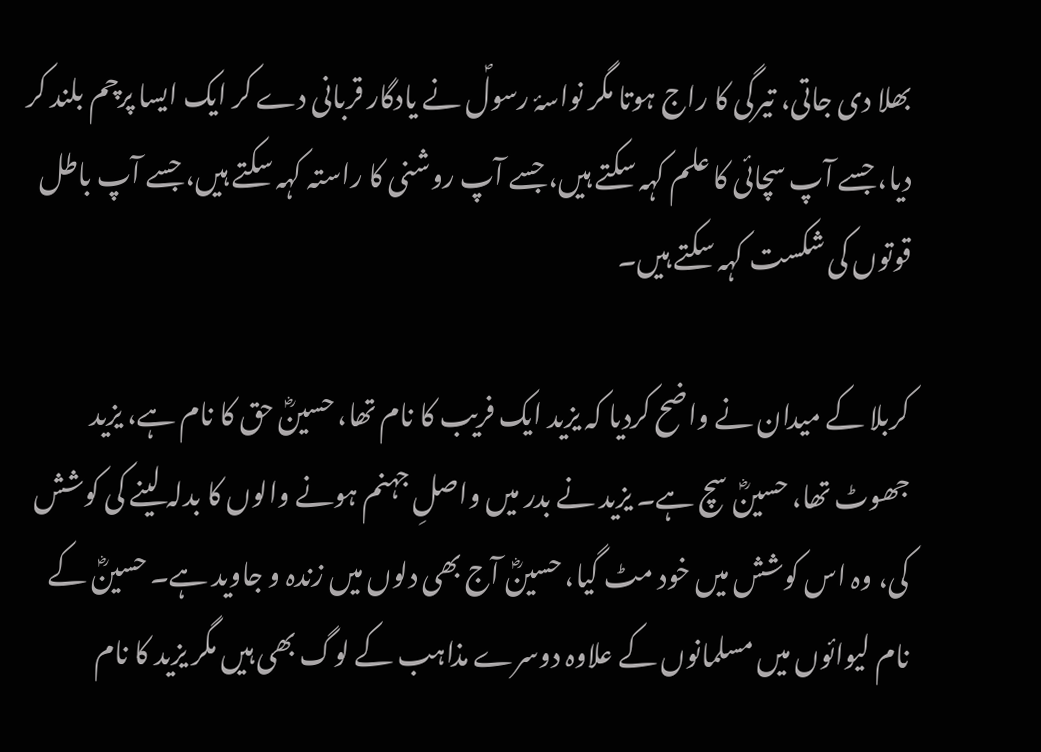بھلا دی جاتی، تیرگی کا راج ہوتا مگر نواسۂ رسولؐ نے یادگار قربانی دے کر ایک ایسا پرچم بلند کر دیا، جسے آپ سچائی کا علم کہہ سکتے ہیں، جسے آپ روشنی کا راستہ کہہ سکتے ہیں، جسے آپ باطل قوتوں کی شکست کہہ سکتے ہیں۔

کربلا کے میدان نے واضح کردیا کہ یزید ایک فریب کا نام تھا، حسینؓ حق کا نام ہے، یزید جھوٹ تھا، حسینؓ سچ ہے۔ یزید نے بدر میں واصلِ جہنم ہونے والوں کا بدلہ لینے کی کوشش کی، وہ اس کوشش میں خود مٹ گیا، حسینؓ آج بھی دلوں میں زندہ و جاوید ہے۔ حسینؓ کے نام لیوائوں میں مسلمانوں کے علاوہ دوسرے مذاہب کے لوگ بھی ہیں مگر یزید کا نام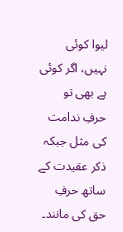لیوا کوئی نہیں، اگر کوئی ہے بھی تو حرفِ ندامت کی مثل جبکہ ذکر عقیدت کے ساتھ حرفِ حق کی مانند۔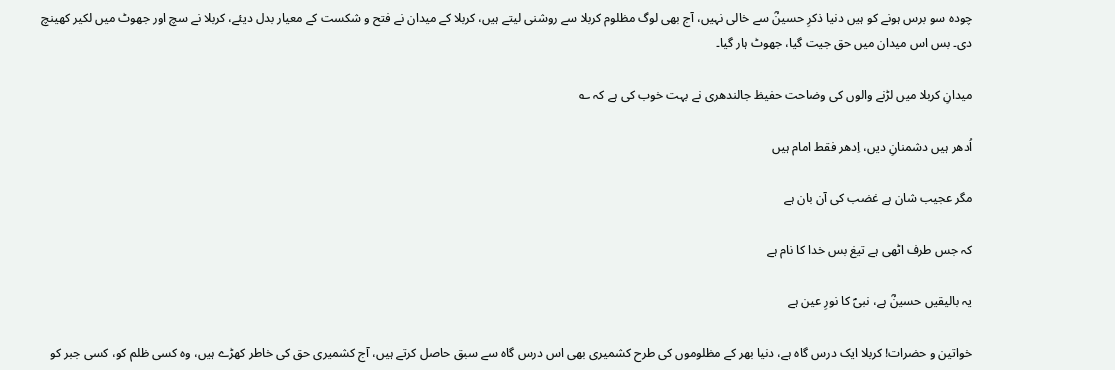چودہ سو برس ہونے کو ہیں دنیا ذکرِ حسینؓ سے خالی نہیں، آج بھی لوگ مظلوم کربلا سے روشنی لیتے ہیں، کربلا کے میدان نے فتح و شکست کے معیار بدل دیئے، کربلا نے سچ اور جھوٹ میں لکیر کھینچ دی۔ بس اس میدان میں حق جیت گیا، جھوٹ ہار گیا۔

میدانِ کربلا میں لڑنے والوں کی وضاحت حفیظ جالندھری نے بہت خوب کی ہے کہ ؎

اُدھر ہیں دشمنانِ دیں، اِدھر فقط امام ہیں

مگر عجیب شان ہے غضب کی آن بان ہے

کہ جس طرف اٹھی ہے تیغ بس خدا کا نام ہے

یہ بالیقیں حسینؓ ہے، نبیؐ کا نورِ عین ہے

خواتین و حضرات! کربلا ایک درس گاہ ہے، دنیا بھر کے مظلوموں کی طرح کشمیری بھی اس درس گاہ سے سبق حاصل کرتے ہیں، آج کشمیری حق کی خاطر کھڑے ہیں، وہ کسی ظلم کو، کسی جبر کو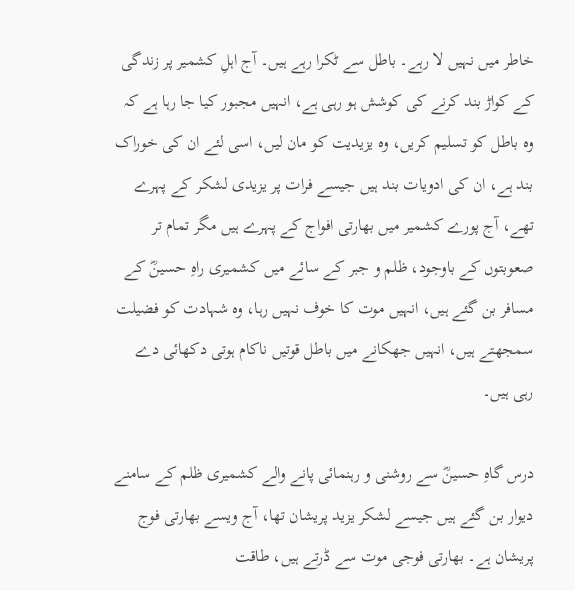خاطر میں نہیں لا رہے۔ باطل سے ٹکرا رہے ہیں۔ آج اہلِ کشمیر پر زندگی کے کواڑ بند کرنے کی کوشش ہو رہی ہے، انہیں مجبور کیا جا رہا ہے کہ وہ باطل کو تسلیم کریں، وہ یزیدیت کو مان لیں، اسی لئے ان کی خوراک بند ہے، ان کی ادویات بند ہیں جیسے فرات پر یزیدی لشکر کے پہرے تھے، آج پورے کشمیر میں بھارتی افواج کے پہرے ہیں مگر تمام تر صعوبتوں کے باوجود، ظلم و جبر کے سائے میں کشمیری راہِ حسینؓ کے مسافر بن گئے ہیں، انہیں موت کا خوف نہیں رہا، وہ شہادت کو فضیلت سمجھتے ہیں، انہیں جھکانے میں باطل قوتیں ناکام ہوتی دکھائی دے رہی ہیں۔

درس گاہِ حسینؓ سے روشنی و رہنمائی پانے والے کشمیری ظلم کے سامنے دیوار بن گئے ہیں جیسے لشکر یزید پریشان تھا، آج ویسے بھارتی فوج پریشان ہے۔ بھارتی فوجی موت سے ڈرتے ہیں، طاقت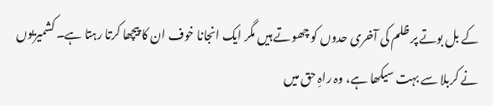کے بل بوتے پر ظلم کی آخری حدوں کو چھوتے ہیں مگر ایک انجانا خوف ان کا پیچھا کرتا رہتا ہے۔ کشمیریوں نے کربلا سے بہت سیکھا ہے، وہ راہِ حق میں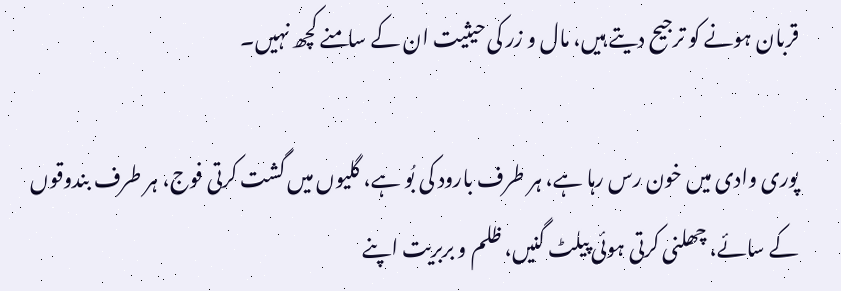قربان ہونے کو ترجیح دیتے ہیں، مال و زر کی حیثیت ان کے سامنے کچھ نہیں۔

پوری وادی میں خون رس رہا ہے، ہر طرف بارود کی بُو ہے، گلیوں میں گشت کرتی فوج، ہر طرف بندوقوں کے سائے، چھلنی کرتی ہوئی پیلٹ گنیں، ظلم و بربریت اپنے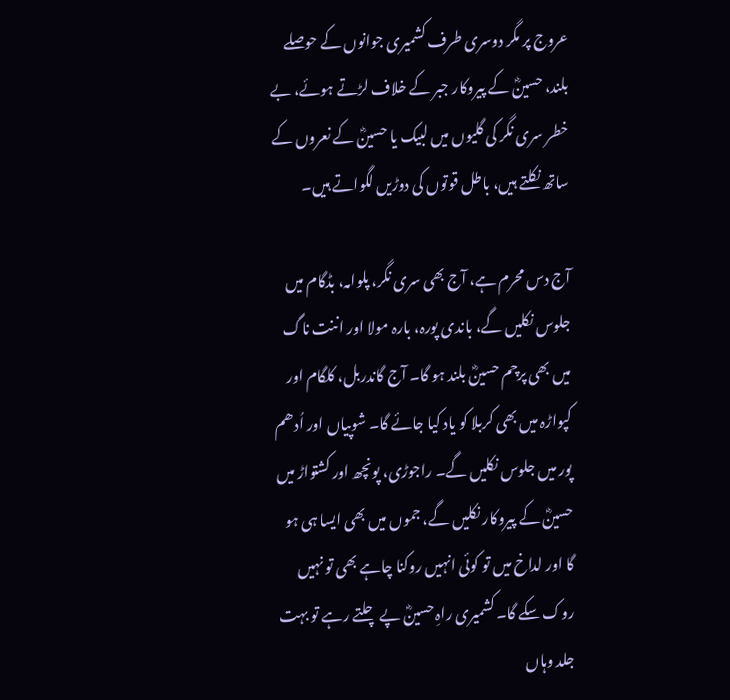عروج پر مگر دوسری طرف کشمیری جوانوں کے حوصلے بلند، حسینؓ کے پیروکار جبر کے خلاف لڑتے ہوئے، بے خطر سری نگر کی گلیوں میں لبیک یا حسینؓ کے نعروں کے ساتھ نکلتے ہیں، باطل قوتوں کی دوڑیں لگواتے ہیں۔

آج دس محرم ہے، آج بھی سری نگر، پلوامہ، بڈگام میں جلوس نکلیں گے، باندی پورہ، بارہ مولا اور اننت ناگ میں بھی پرچم حسینؓ بلند ہو گا۔ آج گاندربل، کلگام اور کپواڑہ میں بھی کربلا کو یاد کیا جائے گا۔ شوپیاں اور اُدھم پور میں جلوس نکلیں گے۔ راجوڑی، پونچھ اور کشتواڑ میں حسینؓ کے پیروکار نکلیں گے، جموں میں بھی ایسا ہی ہو گا اور لداخ میں تو کوئی انہیں روکنا چاہے بھی تو نہیں روک سکے گا۔ کشمیری راہِ حسینؓ پے چلتے رہے تو بہت جلد وہاں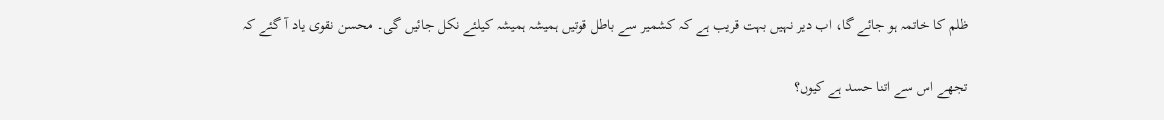ظلم کا خاتمہ ہو جائے گا، اب دیر نہیں بہت قریب ہے کہ کشمیر سے باطل قوتیں ہمیشہ ہمیشہ کیلئے نکل جائیں گی۔ محسن نقوی یاد آ گئے کہ

تجھے اس سے اتنا حسد ہے کیوں؟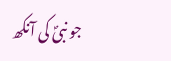جو نبیؐ کی آنکھ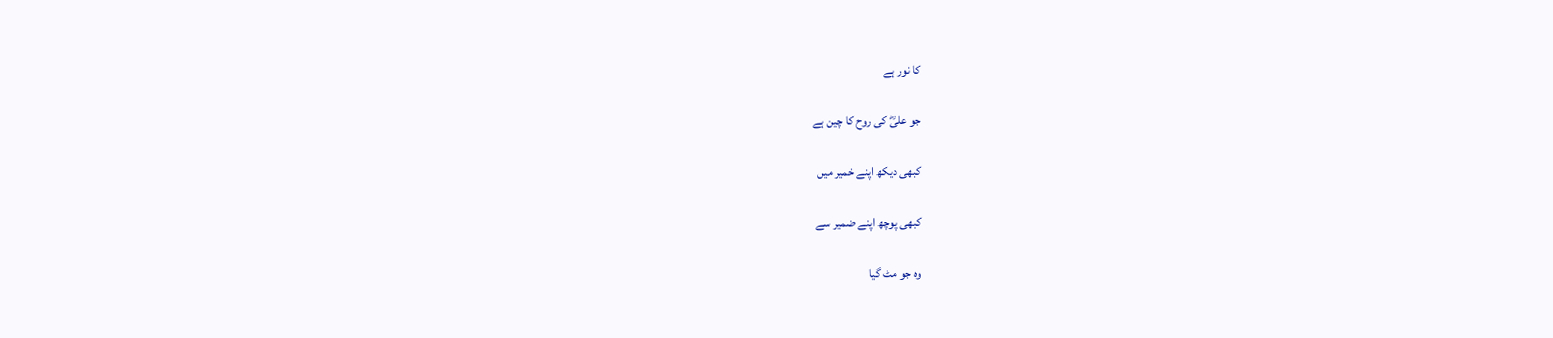کا نور ہے

جو علیؓ کی روح کا چین ہے

کبھی دیکھ اپنے خمیر میں

کبھی پوچھ اپنے ضمیر سے

وہ جو مٹ گیا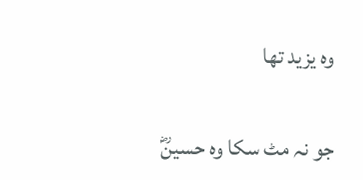وہ یزید تھا

جو نہ مٹ سکا وہ حسینؓ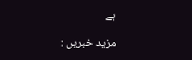ہے

مزید خبریں :